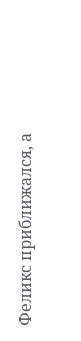Феликс приближался, а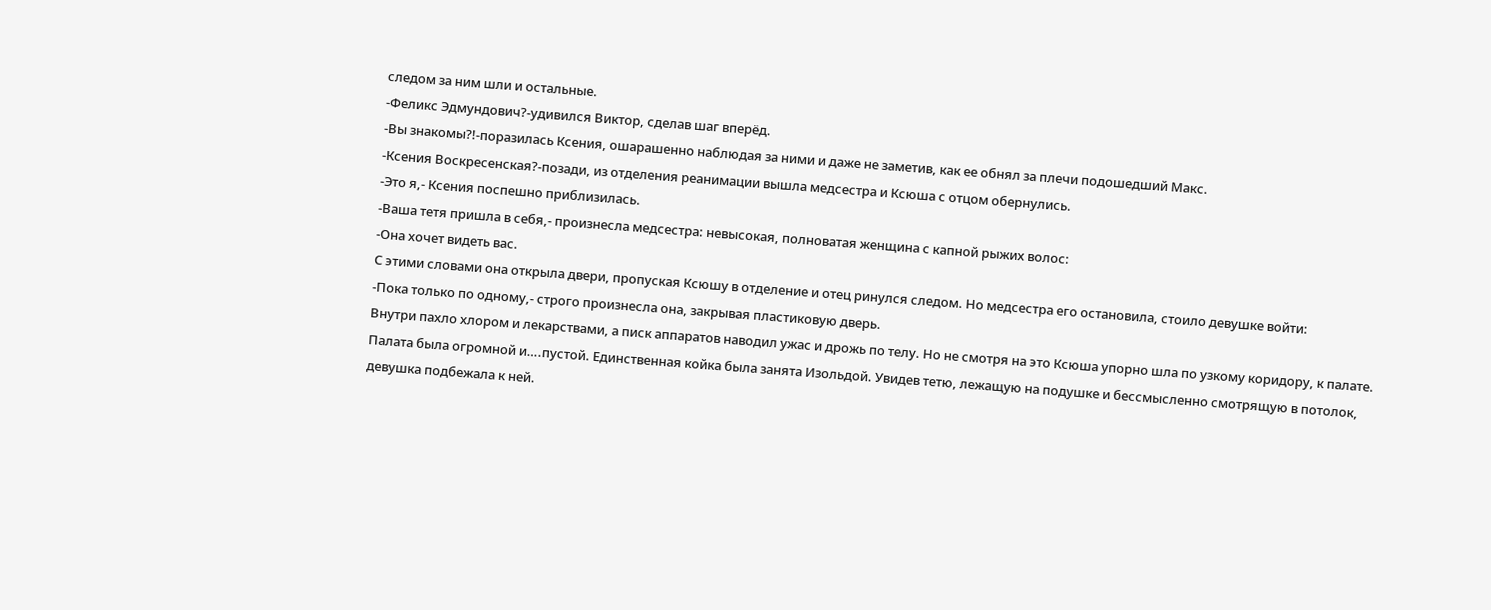следом за ним шли и остальные.
-Феликс Эдмундович?-удивился Виктор, сделав шаг вперёд.
-Вы знакомы?!-поразилась Ксения, ошарашенно наблюдая за ними и даже не заметив, как ее обнял за плечи подошедший Макс.
-Ксения Воскресенская?-позади, из отделения реанимации вышла медсестра и Ксюша с отцом обернулись.
-Это я,- Ксения поспешно приблизилась.
-Ваша тетя пришла в себя,- произнесла медсестра: невысокая, полноватая женщина с капной рыжих волос:
-Она хочет видеть вас.
С этими словами она открыла двери, пропуская Ксюшу в отделение и отец ринулся следом. Но медсестра его остановила, стоило девушке войти:
-Пока только по одному,- строго произнесла она, закрывая пластиковую дверь.
Внутри пахло хлором и лекарствами, а писк аппаратов наводил ужас и дрожь по телу. Но не смотря на это Ксюша упорно шла по узкому коридору, к палате.
Палата была огромной и….пустой. Единственная койка была занята Изольдой. Увидев тетю, лежащую на подушке и бессмысленно смотрящую в потолок, девушка подбежала к ней.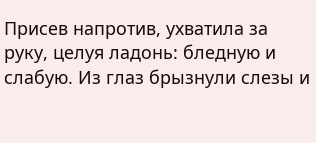Присев напротив, ухватила за руку, целуя ладонь: бледную и слабую. Из глаз брызнули слезы и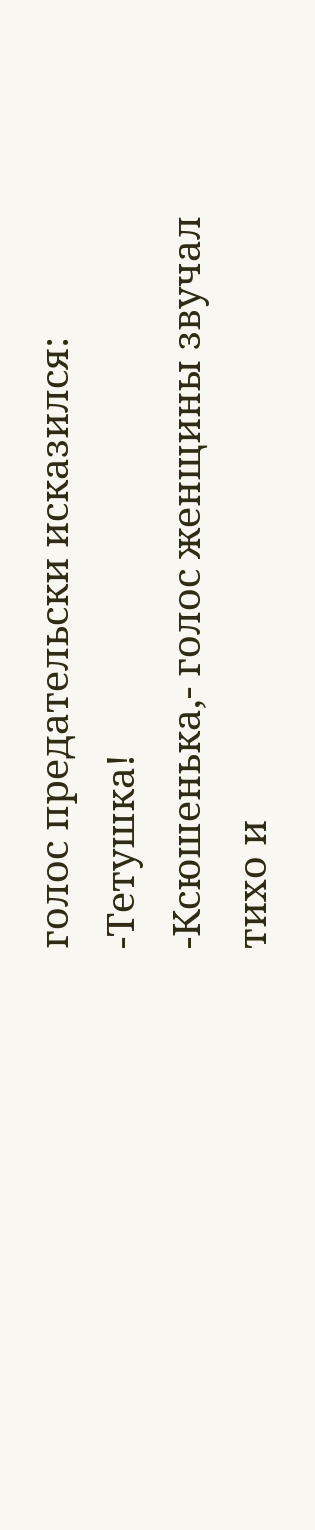голос предательски исказился:
-Тетушка!
-Ксюшенька,- голос женщины звучал тихо и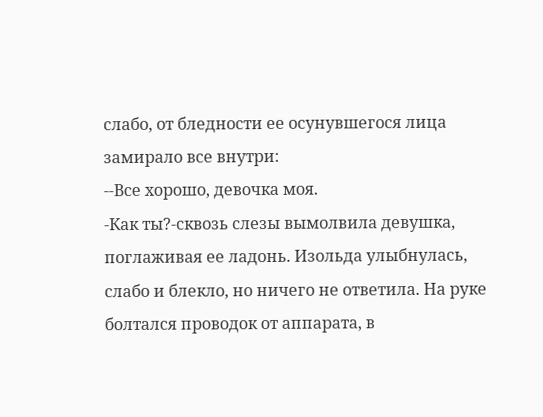слабо, от бледности ее осунувшегося лица замирало все внутри:
--Все хорошо, девочка моя.
-Как ты?-сквозь слезы вымолвила девушка, поглаживая ее ладонь. Изольда улыбнулась, слабо и блекло, но ничего не ответила. На руке болтался проводок от аппарата, в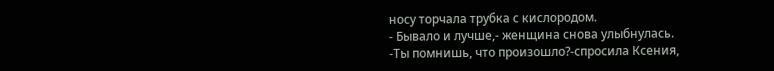носу торчала трубка с кислородом.
- Бывало и лучше,- женщина снова улыбнулась.
-Ты помнишь, что произошло?-спросила Ксения,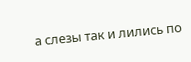а слезы так и лились по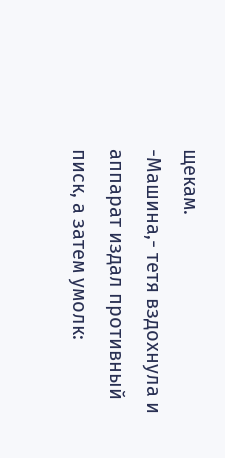щекам.
-Машина,- тетя вздохнула и аппарат издал противный писк, а затем умолк: